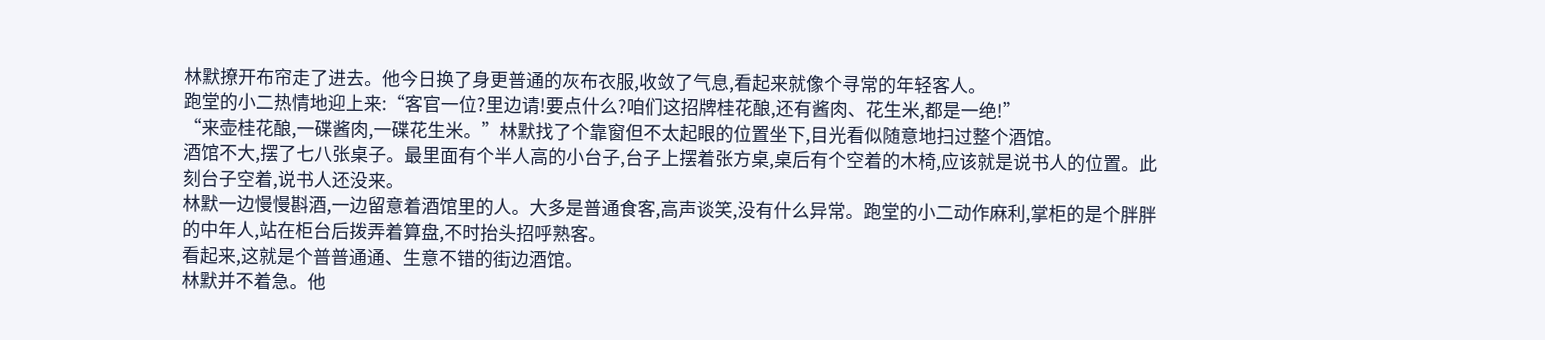林默撩开布帘走了进去。他今日换了身更普通的灰布衣服,收敛了气息,看起来就像个寻常的年轻客人。
跑堂的小二热情地迎上来:“客官一位?里边请!要点什么?咱们这招牌桂花酿,还有酱肉、花生米,都是一绝!”
“来壶桂花酿,一碟酱肉,一碟花生米。”林默找了个靠窗但不太起眼的位置坐下,目光看似随意地扫过整个酒馆。
酒馆不大,摆了七八张桌子。最里面有个半人高的小台子,台子上摆着张方桌,桌后有个空着的木椅,应该就是说书人的位置。此刻台子空着,说书人还没来。
林默一边慢慢斟酒,一边留意着酒馆里的人。大多是普通食客,高声谈笑,没有什么异常。跑堂的小二动作麻利,掌柜的是个胖胖的中年人,站在柜台后拨弄着算盘,不时抬头招呼熟客。
看起来,这就是个普普通通、生意不错的街边酒馆。
林默并不着急。他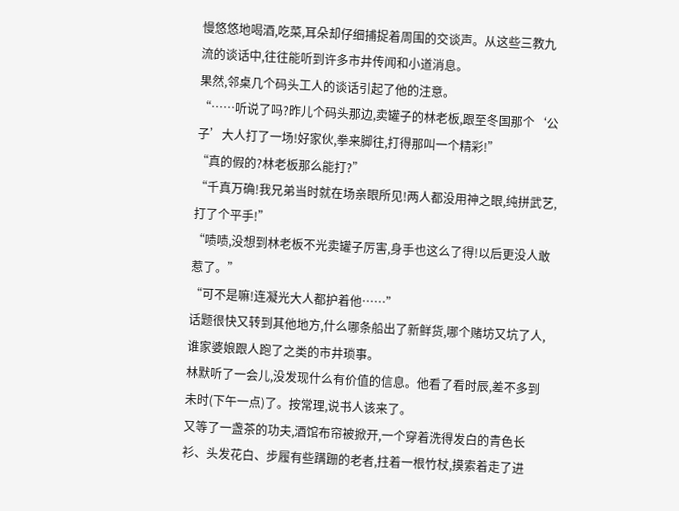慢悠悠地喝酒,吃菜,耳朵却仔细捕捉着周围的交谈声。从这些三教九流的谈话中,往往能听到许多市井传闻和小道消息。
果然,邻桌几个码头工人的谈话引起了他的注意。
“……听说了吗?昨儿个码头那边,卖罐子的林老板,跟至冬国那个‘公子’大人打了一场!好家伙,拳来脚往,打得那叫一个精彩!”
“真的假的?林老板那么能打?”
“千真万确!我兄弟当时就在场亲眼所见!两人都没用神之眼,纯拼武艺,打了个平手!”
“啧啧,没想到林老板不光卖罐子厉害,身手也这么了得!以后更没人敢惹了。”
“可不是嘛!连凝光大人都护着他……”
话题很快又转到其他地方,什么哪条船出了新鲜货,哪个赌坊又坑了人,谁家婆娘跟人跑了之类的市井琐事。
林默听了一会儿,没发现什么有价值的信息。他看了看时辰,差不多到未时(下午一点)了。按常理,说书人该来了。
又等了一盏茶的功夫,酒馆布帘被掀开,一个穿着洗得发白的青色长衫、头发花白、步履有些蹒跚的老者,拄着一根竹杖,摸索着走了进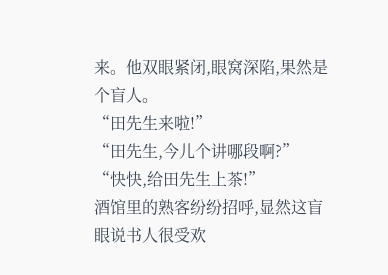来。他双眼紧闭,眼窝深陷,果然是个盲人。
“田先生来啦!”
“田先生,今儿个讲哪段啊?”
“快快,给田先生上茶!”
酒馆里的熟客纷纷招呼,显然这盲眼说书人很受欢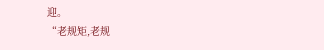迎。
“老规矩,老规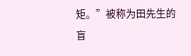矩。”被称为田先生的盲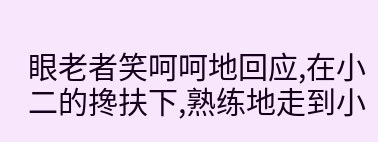眼老者笑呵呵地回应,在小二的搀扶下,熟练地走到小